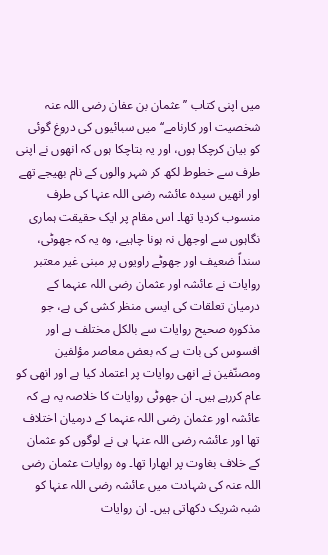میں اپنی کتاب ’’عثمان بن عفان رضی اللہ عنہ شخصیت اور کارنامے‘‘ میں سبائیوں کی دروغ گوئی کو بیان کرچکا ہوں، اور یہ بتاچکا ہوں کہ انھوں نے اپنی طرف سے خطوط لکھ کر شہر والوں کے نام بھیجے تھے اور انھیں سیدہ عائشہ رضی اللہ عنہا کی طرف منسوب کردیا تھا۔ اس مقام پر ایک حقیقت ہماری نگاہوں سے اوجھل نہ ہونا چاہیے، وہ یہ کہ جھوٹی، سنداً ضعیف اور جھوٹے راویوں پر مبنی غیر معتبر روایات نے عائشہ اور عثمان رضی اللہ عنہما کے درمیان تعلقات کی ایسی منظر کشی کی ہے، جو مذکورہ صحیح روایات سے بالکل مختلف ہے اور افسوس کی بات ہے کہ بعض معاصر مؤلفین ومصنّفین نے انھی روایات پر اعتماد کیا ہے اور انھی کو عام کررہے ہیں۔ ان جھوٹی روایات کا خلاصہ یہ ہے کہ عائشہ اور عثمان رضی اللہ عنہما کے درمیان اختلاف تھا اور عائشہ رضی اللہ عنہا ہی نے لوگوں کو عثمان کے خلاف بغاوت پر ابھارا تھا۔ وہ روایات عثمان رضی اللہ عنہ کی شہادت میں عائشہ رضی اللہ عنہا کو شبہ شریک دکھاتی ہیں۔ ان روایات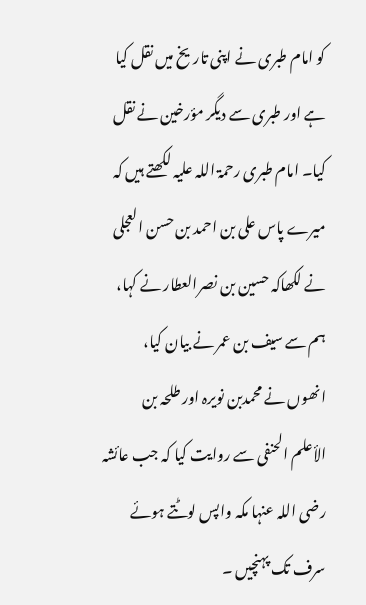کو امام طبری نے اپنی تاریخ میں نقل کیا ہے اور طبری سے دیگر مؤرخین نے نقل کیا۔ امام طبری رحمۃ اللہ علیہ لکھتے ہیں کہ میرے پاس علی بن احمد بن حسن العجلی نے لکھاکہ حسین بن نصرالعطار نے کہا، ہم سے سیف بن عمر نے بیان کیا، انھوں نے محمدبن نویرہ اور طلحہ بن الأعلم الحنفی سے روایت کیا کہ جب عائشہ رضی اللہ عنہا مکہ واپس لوٹتے ہوئے سرف تک پہنچیں ۔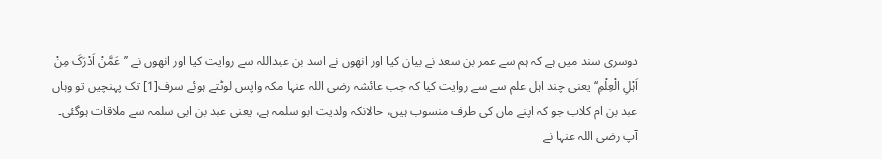دوسری سند میں ہے کہ ہم سے عمر بن سعد نے بیان کیا اور انھوں نے اسد بن عبداللہ سے روایت کیا اور انھوں نے ’’عَمَّنْ اَدْرَکَ مِنْ اَہْلِ الْعِلْمِ‘‘ یعنی چند اہل علم سے سے روایت کیا کہ جب عائشہ رضی اللہ عنہا مکہ واپس لوٹتے ہوئے سرف[1] تک پہنچیں تو وہاں عبد بن ام کلاب جو کہ اپنے ماں کی طرف منسوب ہیں، حالانکہ ولدیت ابو سلمہ ہے، یعنی عبد بن ابی سلمہ سے ملاقات ہوگئی۔ آپ رضی اللہ عنہا نے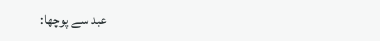عبد سے پوچھا: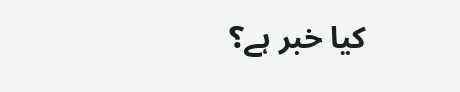کیا خبر ہے؟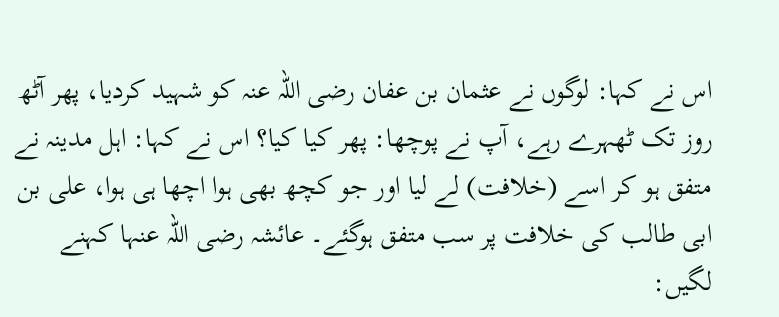اس نے کہا: لوگوں نے عثمان بن عفان رضی اللہ عنہ کو شہید کردیا، پھر آٹھ روز تک ٹھہرے رہے، آپ نے پوچھا: پھر کیا کیا؟ اس نے کہا: اہل مدینہ نے متفق ہو کر اسے (خلافت) لے لیا اور جو کچھ بھی ہوا اچھا ہی ہوا، علی بن ابی طالب کی خلافت پر سب متفق ہوگئے۔ عائشہ رضی اللہ عنہا کہنے لگیں: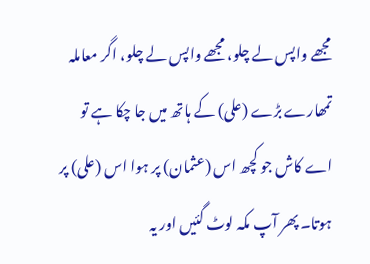مجھے واپس لے چلو، مجھے واپس لے چلو، اگر معاملہ تمھارے بڑے (علی) کے ہاتھ میں جا چکا ہے تو اے کاش جو کچھ اس (عثمان) پر ہوا اس (علی) پر ہوتا۔ پھر آپ مکہ لوٹ گئیں اور یہ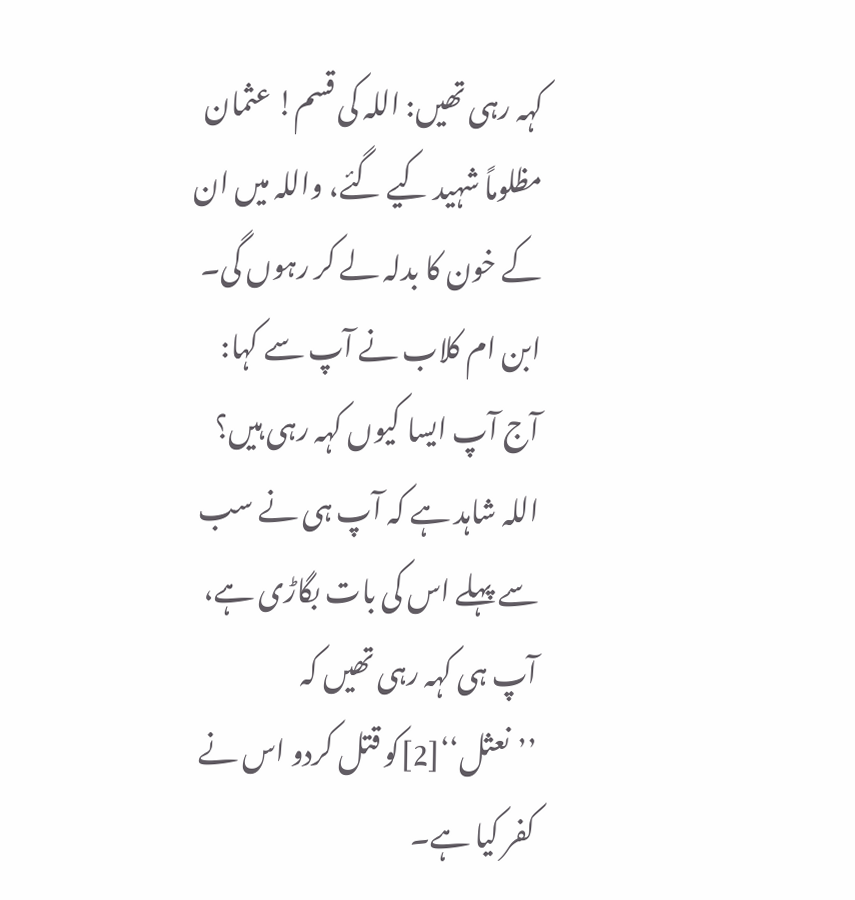کہہ رہی تھیں: اللہ کی قسم! عثمان مظلوماً شہید کیے گئے، واللہ میں ان کے خون کا بدلہ لے کر رہوں گی۔ ابن ام کلاب نے آپ سے کہا: آج آپ ایسا کیوں کہہ رہی ہیں؟ اللہ شاہد ہے کہ آپ ہی نے سب سے پہلے اس کی بات بگاڑی ہے، آپ ہی کہہ رہی تھیں کہ ’’نعثل‘‘[2]کو قتل کردو اس نے کفر کیا ہے۔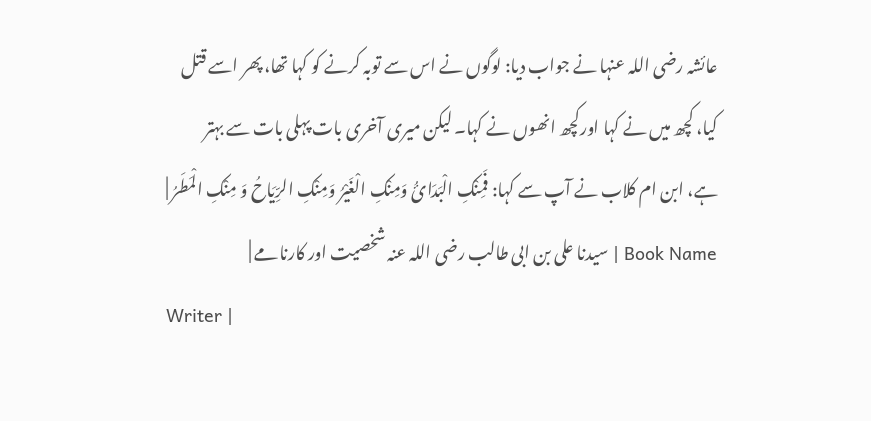عائشہ رضی اللہ عنہا نے جواب دیا: لوگوں نے اس سے توبہ کرنے کو کہا تھا، پھر اسے قتل کیا، کچھ میں نے کہا اورکچھ انھوں نے کہا۔ لیکن میری آخری بات پہلی بات سے بہتر ہے، ابن ام کلاب نے آپ سے کہا: فَمِنْکِ الْبَدَائُ وَمِنْکِ الْغَیْرُ وَمِنْکِ الرِّیَاحُ وَ مِنْکِ الْمَطَرُ |
Book Name | سیدنا علی بن ابی طالب رضی اللہ عنہ شخصیت اور کارنامے |
Writer |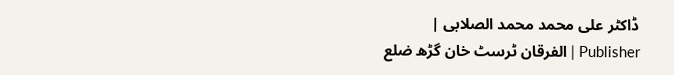ڈاکٹر علی محمد محمد الصلابی |
Publisher | الفرقان ٹرسٹ خان گڑھ ضلع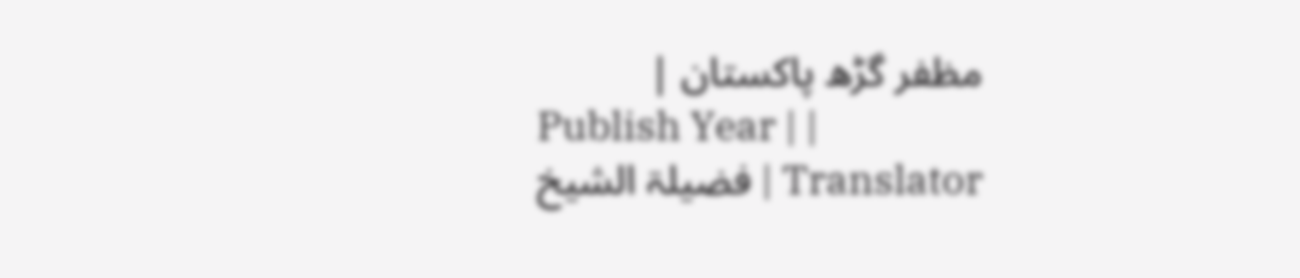مظفر گڑھ پاکستان |
Publish Year | |
Translator | فضیلۃ الشیخ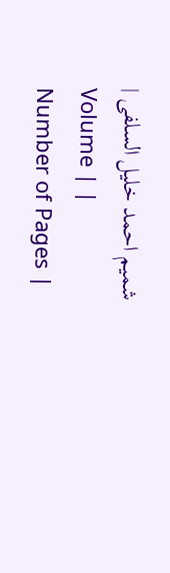شمیم احمد خلیل السلفی |
Volume | |
Number of Pages |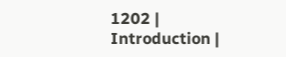1202 |
Introduction |